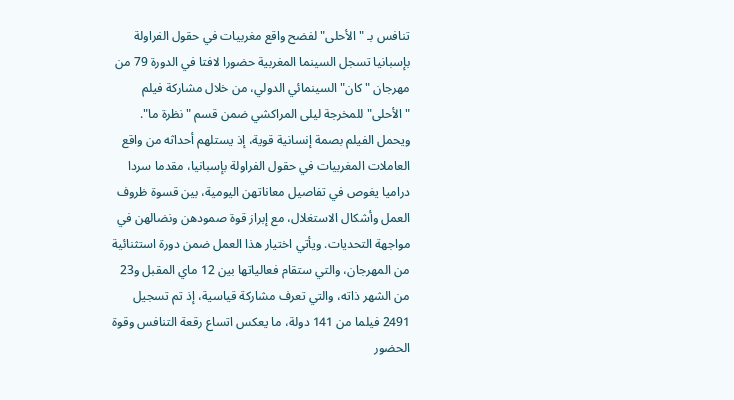تنافس بـ "الأحلى" لفضح واقع مغربيات في حقول الفراولة بإسبانيا تسجل السينما المغربية حضورا لافتا في الدورة 79 من مهرجان "كان" السينمائي الدولي، من خلال مشاركة فيلم "الأحلى" للمخرجة ليلى المراكشي ضمن قسم "نظرة ما". ويحمل الفيلم بصمة إنسانية قوية، إذ يستلهم أحداثه من واقع العاملات المغربيات في حقول الفراولة بإسبانيا، مقدما سردا دراميا يغوص في تفاصيل معاناتهن اليومية، بين قسوة ظروف العمل وأشكال الاستغلال، مع إبراز قوة صمودهن ونضالهن في مواجهة التحديات. ويأتي اختيار هذا العمل ضمن دورة استثنائية من المهرجان، والتي ستقام فعالياتها بين 12 ماي المقبل و23 من الشهر ذاته، والتي تعرف مشاركة قياسية، إذ تم تسجيل 2491 فيلما من 141 دولة، ما يعكس اتساع رقعة التنافس وقوة الحضور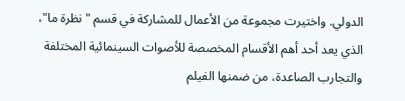الدولي. واختيرت مجموعة من الأعمال للمشاركة في قسم "نظرة ما"، الذي يعد أحد أهم الأقسام المخصصة للأصوات السينمائية المختلفة والتجارب الصاعدة، من ضمنها الفيلم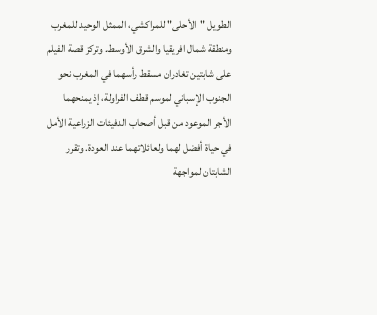الطويل "الأحلى" للمراكشي، الممثل الوحيد للمغرب ومنطقة شمال افريقيا والشرق الأوسط. وتركز قصة الفيلم على شابتين تغادران مسقط رأسهما في المغرب نحو الجنوب الإسباني لموسم قطف الفراولة، إذ يمنحهما الأجر الموعود من قبل أصحاب الدفيئات الزراعية الأمل في حياة أفضل لهما ولعائلاتهما عند العودة. وتقرر الشابتان لمواجهة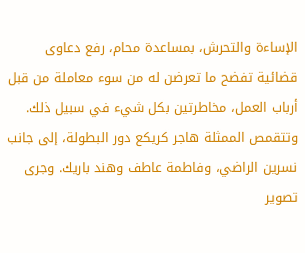الإساءة والتحرش، بمساعدة محام، رفع دعاوى قضائية تفضح ما تعرضن له من سوء معاملة من قبل أرباب العمل، مخاطرتين بكل شيء في سبيل ذلك. وتتقمص الممثلة هاجر كريكع دور البطولة، إلى جانب نسرين الراضي، وفاطمة عاطف وهند باريك. وجرى تصوير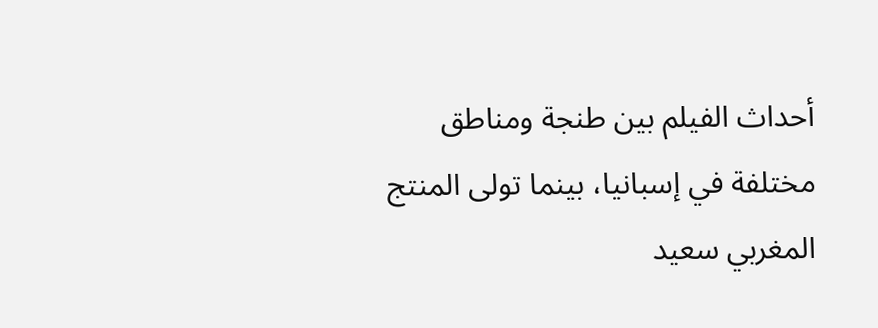أحداث الفيلم بين طنجة ومناطق مختلفة في إسبانيا، بينما تولى المنتج المغربي سعيد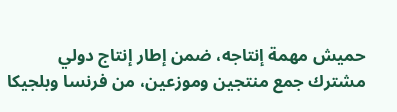حميش مهمة إنتاجه، ضمن إطار إنتاج دولي مشترك جمع منتجين وموزعين، من فرنسا وبلجيكا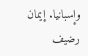وإسبانيا. إيمان رضيف